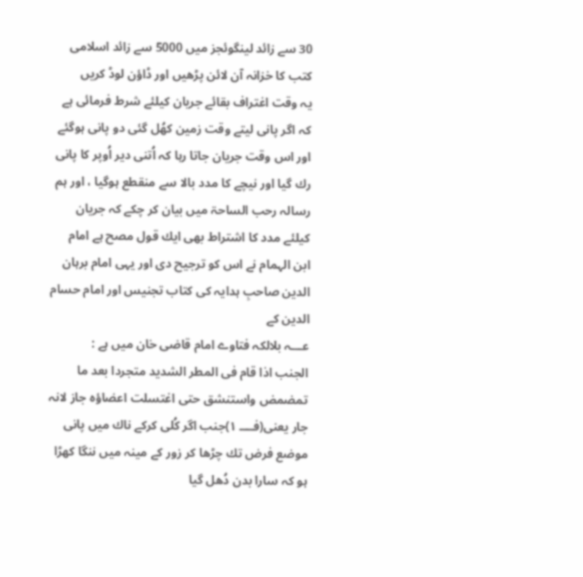30 سے زائد لینگوئجز میں 5000 سے زائد اسلامی کتب کا خزانہ آن لائن پڑھیں اور ڈاؤن لوڈ کریں
یہ وقت اغتراف بقائے جریان کیلئے شرط فرمائی ہے کہ اگر پانی لیتے وقت زمین کھُل گئی دو پانی ہوگئے اور اس وقت جریان جاتا رہا کہ اُتنی دیر اُوپر کا پانی رك گیا اور نیچے کا مدد بالا سے منقطع ہوگیا ، اور ہم رسالہ رحب الساحۃ میں بیان کر چکے کہ جریان کیلئے مدد کا اشتراط بھی ایك قول مصح ہے امام ابن الہمام نے اس کو ترجیح دی اور یہی امام برہان الدین صاحبِ ہدایہ کی کتاب تجنیس اور امام حسام الدین کے
عـــہ بلالکہ فتاوے امام قاضی خان میں ہے :
الجنب اذا قام فی المطر الشدید متجردا بعد ما تمضمض واستنشق حتی اغتسلت اعضاؤہ جاز لانہ جار یعنی(فــــ ۱)جنب اگر کُلی کرکے ناك میں پانی موضع فرض تك چڑھا کر زور کے مینہ میں ننگا کھڑا ہو کہ سارا بدن دُھل گیا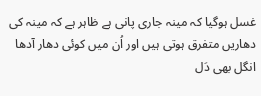غسل ہوگیا کہ مینہ جاری پانی ہے ظاہر ہے کہ مینہ کی دھاریں متفرق ہوتی ہیں اور اُن میں کوئی دھار آدھا انگل بھی دَل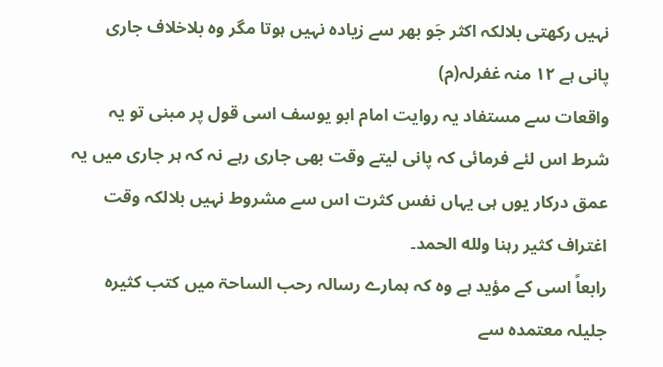نہیں رکھتی بلالکہ اکثر جَو بھر سے زیادہ نہیں ہوتا مگر وہ بلاخلاف جاری پانی ہے ۱۲ منہ غفرلہ(م)
واقعات سے مستفاد یہ روایت امام ابو یوسف اسی قول پر مبنی تو یہ شرط اس لئے فرمائی کہ پانی لیتے وقت بھی جاری رہے نہ کہ ہر جاری میں یہ عمق درکار یوں ہی یہاں نفس کثرت اس سے مشروط نہیں بلالکہ وقت اغتراف کثیر رہنا ولله الحمد۔
رابعاً اسی کے مؤید ہے وہ کہ ہمارے رسالہ رحب الساحۃ میں کتب کثیرہ جلیلہ معتمدہ سے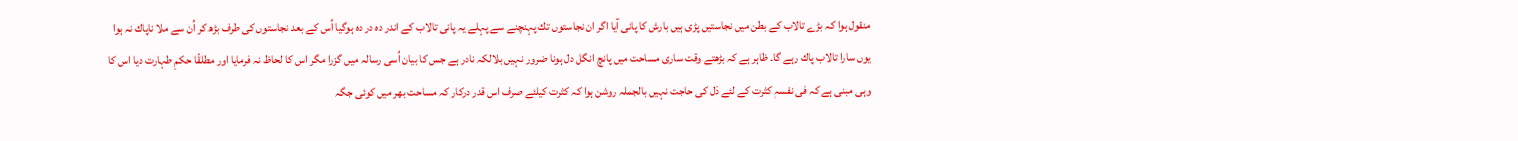منقول ہوا کہ بڑے تالاب کے بطن میں نجاستیں پڑی ہیں بارش کا پانی آیا اگر ان نجاستوں تك پہنچنے سے پہلے یہ پانی تالاب کے اندر دہ در دہ ہوگیا اُس کے بعد نجاستوں کی طرف بڑھ کر اُن سے ملا ناپاك نہ ہوا یوں سارا تالاب پاك رہے گا۔ ظاہر ہے کہ بڑھتے وقت ساری مساحت میں پانچ انگل دل ہونا ضرور نہیں بلالکہ نادر ہے جس کا بیان اُسی رسالہ میں گزرا مگر اس کا لحاظ نہ فرمایا اور مطلقًا حکمِ طہارت دیا اس کا وہی مبنی ہے کہ فی نفسہٖ کثرت کے لئے دَل کی حاجت نہیں بالجملہ روشن ہوا کہ کثرت کیلئے صرف اس قدر درکار کہ مساحت بھر میں کوئی جگہ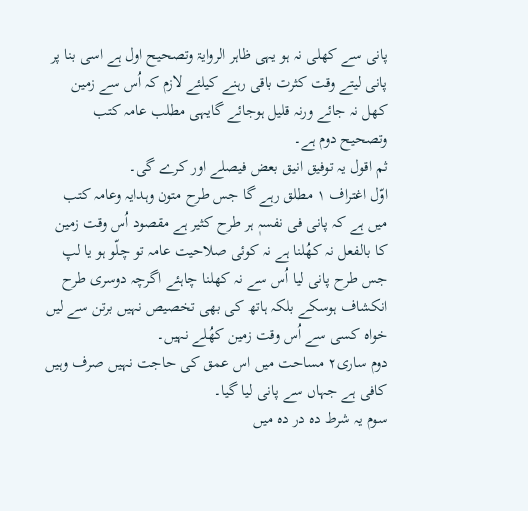پانی سے کھلی نہ ہو یہی ظاہر الروایۃ وتصحیح اول ہے اسی بنا پر پانی لیتے وقت کثرت باقی رہنے کیلئے لازم کہ اُس سے زمین کھل نہ جائے ورنہ قلیل ہوجائے گایہی مطلب عامہ کتب وتصحیح دوم ہے۔
ثم اقول یہ توفیق انیق بعض فیصلے اور کرے گی۔
اوّل اغتراف ۱ مطلق رہے گا جس طرح متون وہدایہ وعامہ کتب میں ہے کہ پانی فی نفسہٖ ہر طرح کثیر ہے مقصود اُس وقت زمین کا بالفعل نہ کھُلنا ہے نہ کوئی صلاحیت عامہ تو چلّو ہو یا لپ جس طرح پانی لیا اُس سے نہ کھلنا چاہئے اگرچہ دوسری طرح انکشاف ہوسکے بلکہ ہاتھ کی بھی تخصیص نہیں برتن سے لیں خواہ کسی سے اُس وقت زمین کھُلے نہیں۔
دوم ساری۲ مساحت میں اس عمق کی حاجت نہیں صرف وہیں کافی ہے جہاں سے پانی لیا گیا۔
سوم یہ شرط دہ در دہ میں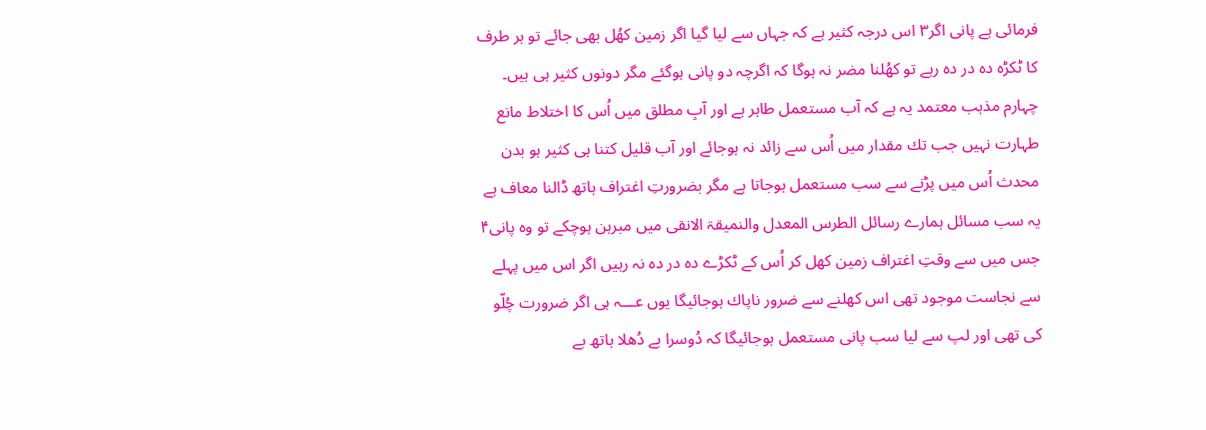فرمائی ہے پانی اگر۳ اس درجہ کثیر ہے کہ جہاں سے لیا گیا اگر زمین کھُل بھی جائے تو ہر طرف کا ٹکڑہ دہ در دہ رہے تو کھُلنا مضر نہ ہوگا کہ اگرچہ دو پانی ہوگئے مگر دونوں کثیر ہی ہیں۔
چہارم مذہب معتمد یہ ہے کہ آب مستعمل طاہر ہے اور آبِ مطلق میں اُس کا اختلاط مانع طہارت نہیں جب تك مقدار میں اُس سے زائد نہ ہوجائے اور آب قلیل کتنا ہی کثیر ہو بدن محدث اُس میں پڑنے سے سب مستعمل ہوجاتا ہے مگر بضرورتِ اغتراف ہاتھ ڈالنا معاف ہے یہ سب مسائل ہمارے رسائل الطرس المعدل والنمیقۃ الانقی میں مبرہن ہوچکے تو وہ پانی۴ جس میں سے وقتِ اغتراف زمین کھل کر اُس کے ٹکڑے دہ در دہ نہ رہیں اگر اس میں پہلے سے نجاست موجود تھی اس کھلنے سے ضرور ناپاك ہوجائیگا یوں عـــہ ہی اگر ضرورت چُلّو کی تھی اور لپ سے لیا سب پانی مستعمل ہوجائیگا کہ دُوسرا بے دُھلا ہاتھ بے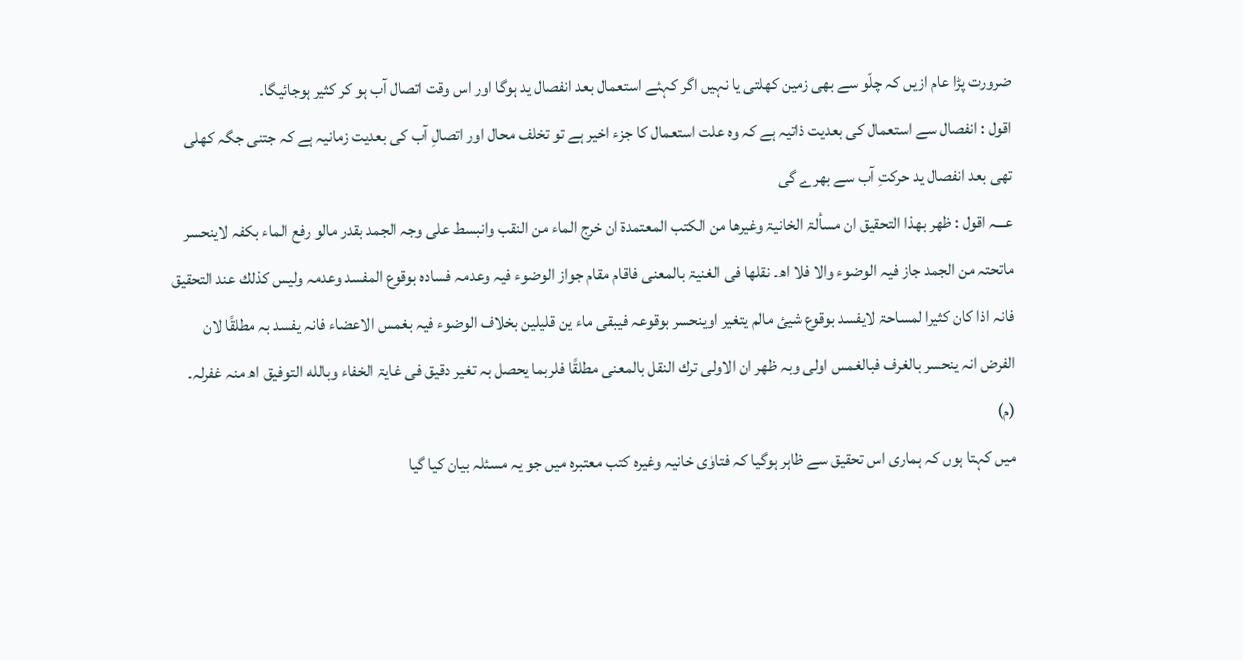ضرورت پڑا عام ازیں کہ چلّو سے بھی زمین کھلتی یا نہیں اگر کہئے استعمال بعد انفصال ید ہوگا اور اس وقت اتصال آب ہو کر کثیر ہوجائیگا۔
اقول : انفصال سے استعمال کی بعدیت ذاتیہ ہے کہ وہ علت استعمال کا جزء اخیر ہے تو تخلف محال اور اتصالِ آب کی بعدیت زمانیہ ہے کہ جتنی جگہ کھلی تھی بعد انفصال ید حرکتِ آب سے بھرے گی
عـــہ اقول : ظھر بھذا التحقیق ان مسألۃ الخانیۃ وغیرھا من الکتب المعتمدۃ ان خرج الماء من النقب وانبسط علی وجہ الجمد بقدر مالو رفع الماء بکفہ لاینحسر ماتحتہ من الجمد جاز فیہ الوضوء والا فلا اھ۔ نقلھا فی الغنیۃ بالمعنی فاقام مقام جواز الوضوء فیہ وعدمہ فسادہ بوقوع المفسد وعدمہ ولیس کذلك عند التحقیق فانہ اذا کان کثیرا لمساحۃ لایفسد بوقوع شیئ مالم یتغیر اوینحسر بوقوعہ فیبقی ماء ین قلیلین بخلاف الوضوء فیہ بغمس الاعضاء فانہ یفسد بہ مطلقًا لان الفرض انہ ینحسر بالغرف فبالغمس اولی وبہ ظھر ان الاولی ترك النقل بالمعنی مطلقًا فلربما یحصل بہ تغیر دقیق فی غایۃ الخفاء وبالله التوفیق اھ منہ غفرلہ۔ (م)
میں کہتا ہوں کہ ہماری اس تحقیق سے ظاہر ہوگیا کہ فتاوٰی خانیہ وغیرہ کتب معتبرہ میں جو یہ مسئلہ بیان کیا گیا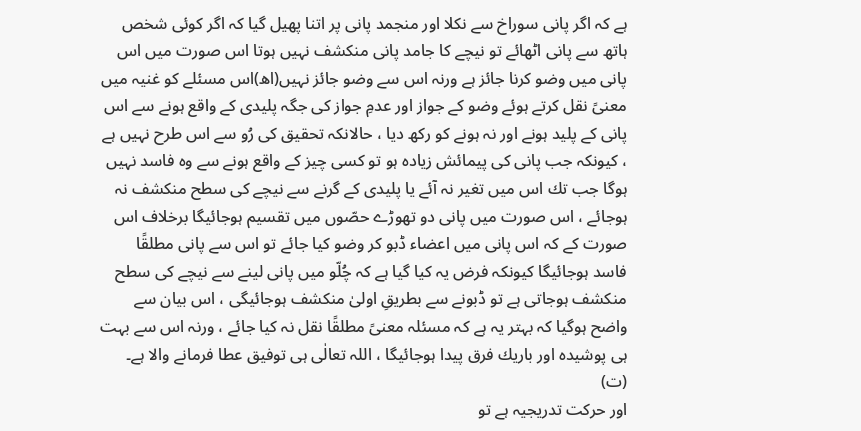ہے کہ اگر پانی سوراخ سے نکلا اور منجمد پانی پر اتنا پھیل گیا کہ اگر کوئی شخص ہاتھ سے پانی اٹھائے تو نیچے کا جامد پانی منکشف نہیں ہوتا اس صورت میں اس پانی میں وضو کرنا جائز ہے ورنہ اس سے وضو جائز نہیں(اھ)اس مسئلے کو غنیہ میں معنیً نقل کرتے ہوئے وضو کے جواز اور عدمِ جواز کی جگہ پلیدی کے واقع ہونے سے اس پانی کے پلید ہونے اور نہ ہونے کو رکھ دیا ، حالانکہ تحقیق کی رُو سے اس طرح نہیں ہے ، کیونکہ جب پانی کی پیمائش زیادہ ہو تو کسی چیز کے واقع ہونے سے وہ فاسد نہیں ہوگا جب تك اس میں تغیر نہ آئے یا پلیدی کے گرنے سے نیچے کی سطح منکشف نہ ہوجائے ، اس صورت میں پانی دو تھوڑے حصّوں میں تقسیم ہوجائیگا برخلاف اس صورت کے کہ اس پانی میں اعضاء ڈبو کر وضو کیا جائے تو اس سے پانی مطلقًا فاسد ہوجائیگا کیونکہ فرض یہ کیا گیا ہے کہ چُلّو میں پانی لینے سے نیچے کی سطح منکشف ہوجاتی ہے تو ڈبونے سے بطریقِ اولیٰ منکشف ہوجائیگی ، اس بیان سے واضح ہوگیا کہ بہتر یہ ہے کہ مسئلہ معنیً مطلقًا نقل نہ کیا جائے ، ورنہ اس سے بہت ہی پوشیدہ اور باریك فرق پیدا ہوجائیگا ، اللہ تعالٰی ہی توفیق عطا فرمانے والا ہے۔ (ت)
اور حرکت تدریجیہ ہے تو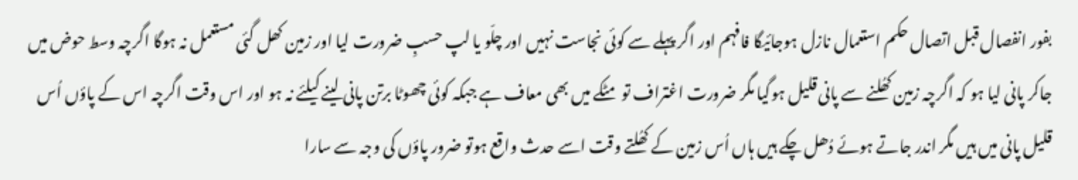بفور انفصال قبل اتصال حکم استعمال نازل ہوجائیگا فافہم اور اگر پہلے سے کوئی نجاست نہیں اور چلّو یا لپ حسبِ ضرورت لیا اور زمین کھل گئی مستعمل نہ ہوگا اگرچہ وسط حوض میں جاکر پانی لیا ہو کہ اگرچہ زمین کھُلنے سے پانی قلیل ہوگیا مگر ضرورت اغتراف تو مٹکے میں بھی معاف ہے جبکہ کوئی چھوٹا برتن پانی لینے کیلئے نہ ہو اور اس وقت اگرچہ اس کے پاؤں اُس قلیل پانی میں ہیں مگر اندر جاتے ہوئے دُھل چکے ہیں ہاں اُس زمین کے کھُلتے وقت اسے حدث واقع ہوتو ضرور پاؤں کی وجہ سے سارا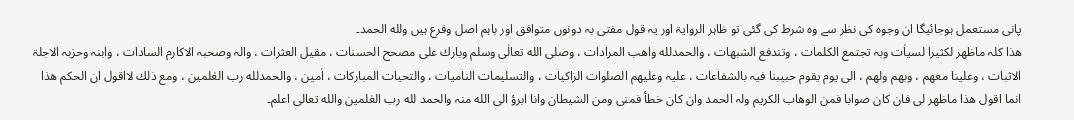پانی مستعمل ہوجائیگا ان وجوہ کی نظر سے وہ شرط کی گئی تو ظاہر الروایۃ اور یہ قول مفتی بہ دونوں متوافق اور باہم اصل وفرع ہیں ولله الحمد۔
ھذا کلہ ماظھر لکثیرا لسیاٰت وبہ تجتمع الکلمات ، وتندفع الشبھات ، والحمدلله واھب المرادات ، وصلی الله تعالٰی وسلم وبارك علی مصحح الحسنات ، مقیل العثرات ، والہ وصحبہ الاکارم السادات ، وابنہ وحزبہ الاجلۃ الاثبات ، وعلینا معھم ، وبھم ولھم ، الی یوم یقوم حبیبنا فیہ بالشفاعات ، علیہ وعلیھم الصلوات الزاکیات ، والتسلیمات النامیات ، والتحیات المبارکات ، اٰمین ، والحمدلله رب العٰلمین ، ومع ذلك لااقول ان الحکم ھذا انما اقول ھذا ماظھر لی فان کان صوابا فمن الوھاب الکریم ولہ الحمد وان کان خطأ فمنی ومن الشیطان وانا ابرؤ الی الله منہ والحمد لله رب العٰلمین والله تعالی اعلم۔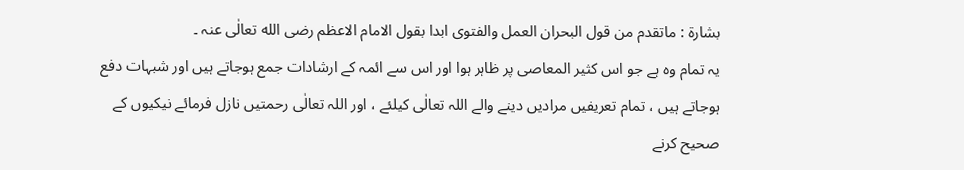بشارۃ : ماتقدم من قول البحران العمل والفتوی ابدا بقول الامام الاعظم رضی الله تعالٰی عنہ ۔
یہ تمام وہ ہے جو اس کثیر المعاصی پر ظاہر ہوا اور اس سے ائمہ کے ارشادات جمع ہوجاتے ہیں اور شبہات دفع ہوجاتے ہیں ، تمام تعریفیں مرادیں دینے والے اللہ تعالٰی کیلئے ، اور اللہ تعالٰی رحمتیں نازل فرمائے نیکیوں کے صحیح کرنے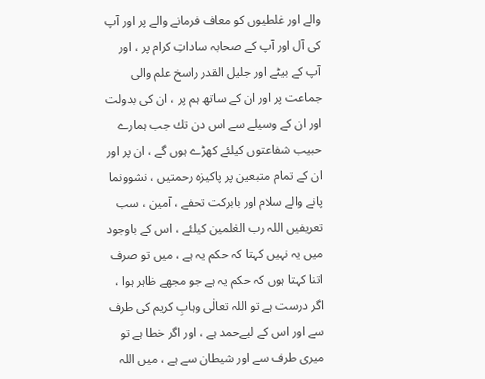والے اور غلطیوں کو معاف فرمانے والے پر اور آپ کی آل اور آپ کے صحابہ ساداتِ کرام پر ، اور آپ کے بیٹے اور جلیل القدر راسخ علم والی جماعت پر اور ان کے ساتھ ہم پر ، ان کی بدولت اور ان کے وسیلے سے اس دن تك جب ہمارے حبیب شفاعتوں کیلئے کھڑے ہوں گے ، ان پر اور ان کے تمام متبعین پر پاکیزہ رحمتیں ، نشوونما پانے والے سلام اور بابرکت تحفے ، آمین ، سب تعریفیں اللہ رب العٰلمین کیلئے ، اس کے باوجود میں یہ نہیں کہتا کہ حکم یہ ہے ، میں تو صرف اتنا کہتا ہوں کہ حکم یہ ہے جو مجھے ظاہر ہوا ، اگر درست ہے تو اللہ تعالٰی وہابِ کریم کی طرف سے اور اس کے لیےحمد ہے ، اور اگر خطا ہے تو میری طرف سے اور شیطان سے ہے ، میں اللہ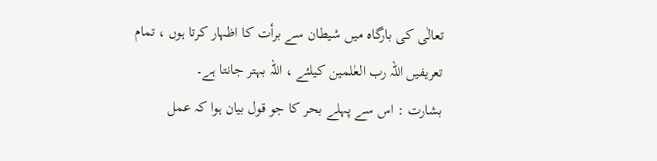تعالٰی کی بارگاہ میں شیطان سے برأت کا اظہار کرتا ہوں ، تمام تعریفیں اللہ رب العٰلمین کیلئے ، اللہ بہتر جانتا ہے۔
بشارت : اس سے پہلے بحر کا جو قول بیان ہوا کہ عمل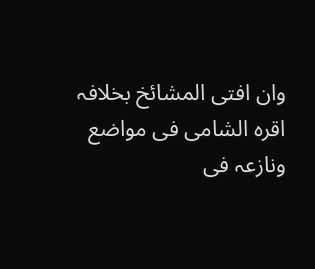وان افتی المشائخ بخلافہ اقرہ الشامی فی مواضع ونازعہ فی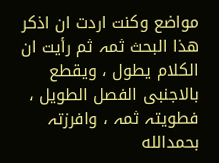مواضع وکنت اردت ان اذکر ھذا البحث ثمہ ثم رأیت ان الکلام یطول ، ویقطع بالاجنبی الفصل الطویل ، فطویتہ ثمہ ، وافرزتہ بحمدالله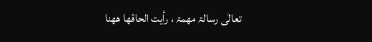تعالٰی رسالۃ مھمۃ ، رأیت الحاقھا ھھنا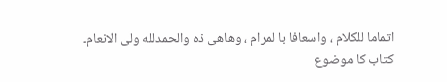اتماما للکلام ، واسعافا با لمرام ، وھاھی ذہ والحمدلله ولی الانعام۔
کتاب کا موضوع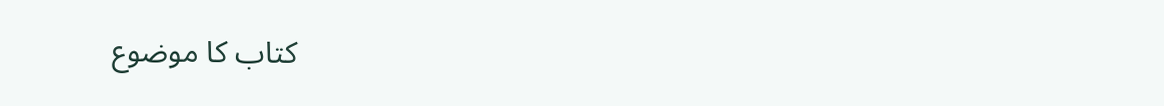کتاب کا موضوع